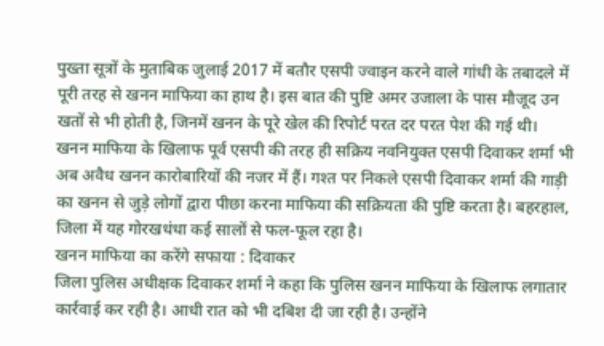पुख्ता सूत्रों के मुताबिक जुलाई 2017 में बतौर एसपी ज्वाइन करने वाले गांधी के तबादले में पूरी तरह से खनन माफिया का हाथ है। इस बात की पुष्टि अमर उजाला के पास मौजूद उन खतों से भी होती है, जिनमें खनन के पूरे खेल की रिपोर्ट परत दर परत पेश की गई थी।
खनन माफिया के खिलाफ पूर्व एसपी की तरह ही सक्रिय नवनियुक्त एसपी दिवाकर शर्मा भी अब अवैध खनन कारोबारियों की नजर में हैं। गश्त पर निकले एसपी दिवाकर शर्मा की गाड़ी का खनन से जुड़े लोगों द्वारा पीछा करना माफिया की सक्रियता की पुष्टि करता है। बहरहाल, जिला में यह गोरखधंधा कई सालों से फल-फूल रहा है।
खनन माफिया का करेंगे सफाया : दिवाकर
जिला पुलिस अधीक्षक दिवाकर शर्मा ने कहा कि पुलिस खनन माफिया के खिलाफ लगातार कार्रवाई कर रही है। आधी रात को भी दबिश दी जा रही है। उन्होंने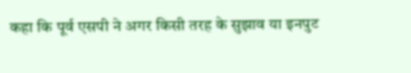कहा कि पूर्व एसपी ने अगर किसी तरह के सुझाव या इनपुट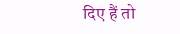दिए हैं तो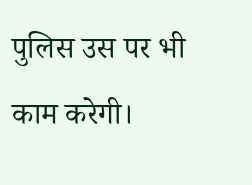पुलिस उस पर भी काम करेगी।